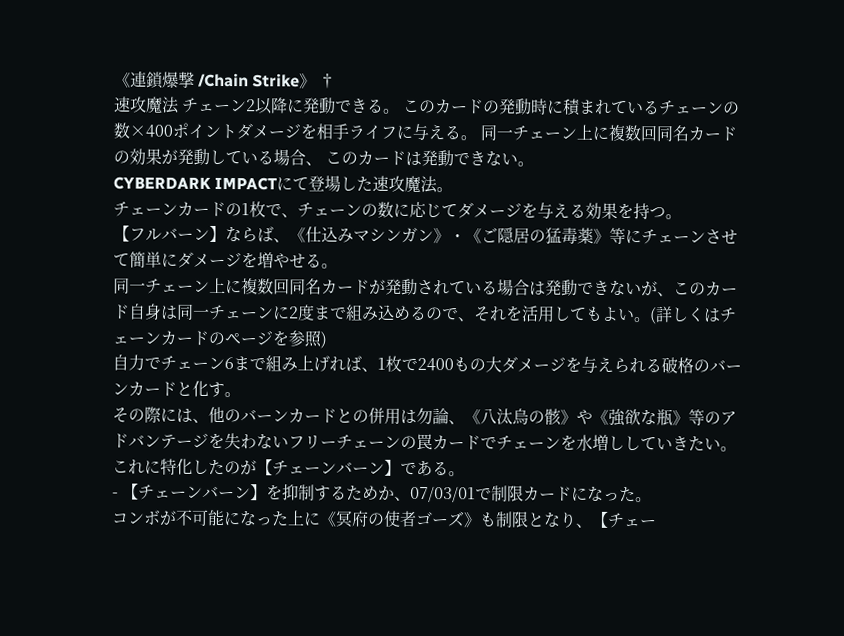《連鎖爆撃 /Chain Strike》 †
速攻魔法 チェーン2以降に発動できる。 このカードの発動時に積まれているチェーンの数×400ポイントダメージを相手ライフに与える。 同一チェーン上に複数回同名カードの効果が発動している場合、 このカードは発動できない。
CYBERDARK IMPACTにて登場した速攻魔法。
チェーンカードの1枚で、チェーンの数に応じてダメージを与える効果を持つ。
【フルバーン】ならば、《仕込みマシンガン》・《ご隠居の猛毒薬》等にチェーンさせて簡単にダメージを増やせる。
同一チェーン上に複数回同名カードが発動されている場合は発動できないが、このカード自身は同一チェーンに2度まで組み込めるので、それを活用してもよい。(詳しくはチェーンカードのページを参照)
自力でチェーン6まで組み上げれば、1枚で2400もの大ダメージを与えられる破格のバーンカードと化す。
その際には、他のバーンカードとの併用は勿論、《八汰烏の骸》や《強欲な瓶》等のアドバンテージを失わないフリーチェーンの罠カードでチェーンを水増ししていきたい。
これに特化したのが【チェーンバーン】である。
- 【チェーンバーン】を抑制するためか、07/03/01で制限カードになった。
コンボが不可能になった上に《冥府の使者ゴーズ》も制限となり、【チェー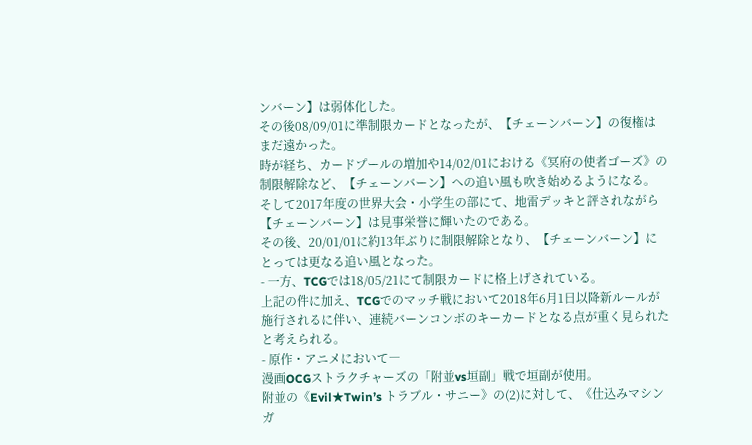ンバーン】は弱体化した。
その後08/09/01に準制限カードとなったが、【チェーンバーン】の復権はまだ遠かった。
時が経ち、カードプールの増加や14/02/01における《冥府の使者ゴーズ》の制限解除など、【チェーンバーン】への追い風も吹き始めるようになる。
そして2017年度の世界大会・小学生の部にて、地雷デッキと評されながら【チェーンバーン】は見事栄誉に輝いたのである。
その後、20/01/01に約13年ぶりに制限解除となり、【チェーンバーン】にとっては更なる追い風となった。
- 一方、TCGでは18/05/21にて制限カードに格上げされている。
上記の件に加え、TCGでのマッチ戦において2018年6月1日以降新ルールが施行されるに伴い、連続バーンコンボのキーカードとなる点が重く見られたと考えられる。
- 原作・アニメにおいて―
漫画OCGストラクチャーズの「附並vs垣副」戦で垣副が使用。
附並の《Evil★Twin’s トラブル・サニー》の(2)に対して、《仕込みマシンガ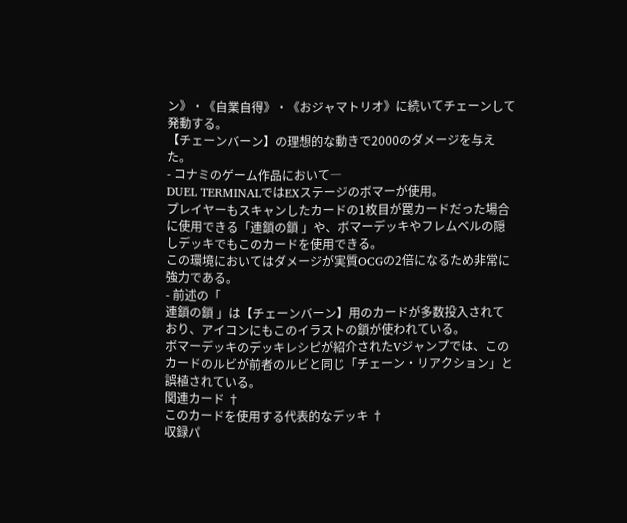ン》・《自業自得》・《おジャマトリオ》に続いてチェーンして発動する。
【チェーンバーン】の理想的な動きで2000のダメージを与えた。
- コナミのゲーム作品において―
DUEL TERMINALではEXステージのボマーが使用。
プレイヤーもスキャンしたカードの1枚目が罠カードだった場合に使用できる「連鎖の鎖 」や、ボマーデッキやフレムベルの隠しデッキでもこのカードを使用できる。
この環境においてはダメージが実質OCGの2倍になるため非常に強力である。
- 前述の「
連鎖の鎖 」は【チェーンバーン】用のカードが多数投入されており、アイコンにもこのイラストの鎖が使われている。
ボマーデッキのデッキレシピが紹介されたVジャンプでは、このカードのルビが前者のルビと同じ「チェーン・リアクション」と誤植されている。
関連カード †
このカードを使用する代表的なデッキ †
収録パ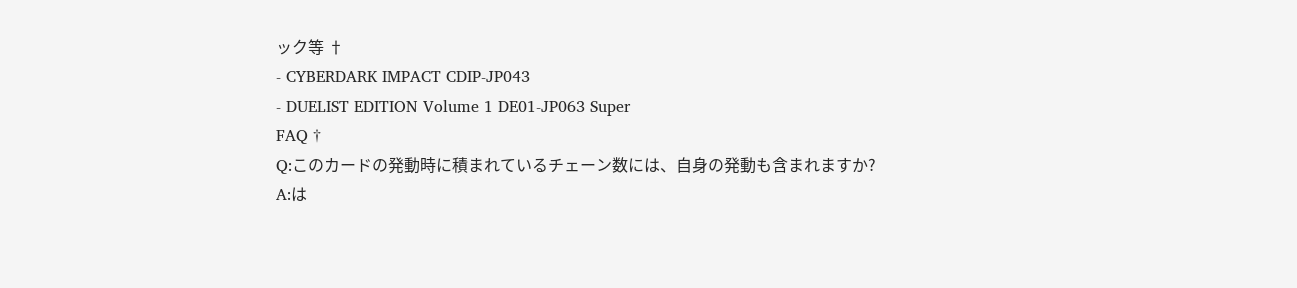ック等 †
- CYBERDARK IMPACT CDIP-JP043
- DUELIST EDITION Volume 1 DE01-JP063 Super
FAQ †
Q:このカードの発動時に積まれているチェーン数には、自身の発動も含まれますか?
A:は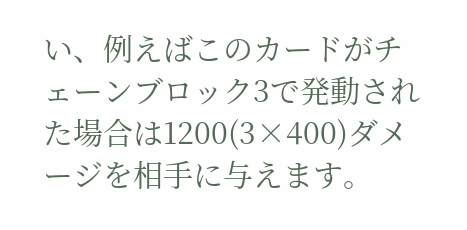い、例えばこのカードがチェーンブロック3で発動された場合は1200(3×400)ダメージを相手に与えます。